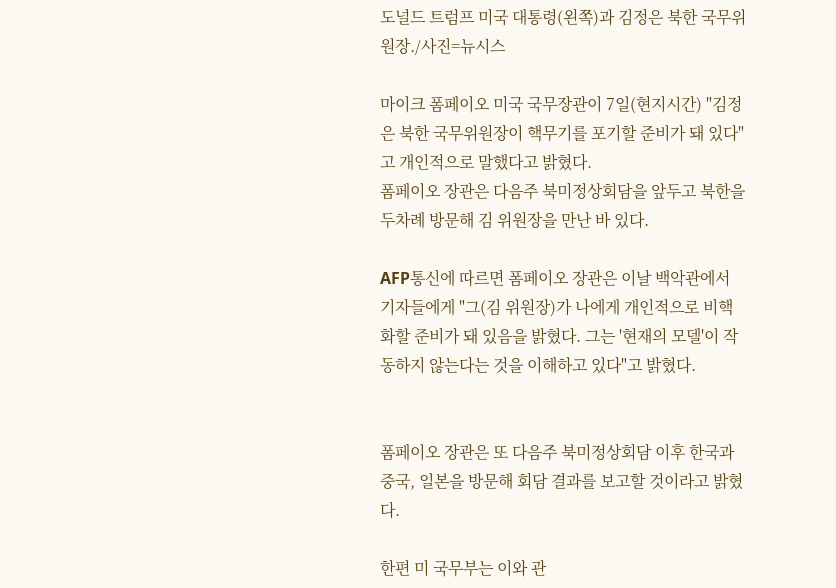도널드 트럼프 미국 대통령(왼쪽)과 김정은 북한 국무위원장./사진=뉴시스

마이크 폼페이오 미국 국무장관이 7일(현지시간) "김정은 북한 국무위원장이 핵무기를 포기할 준비가 돼 있다"고 개인적으로 말했다고 밝혔다.
폼페이오 장관은 다음주 북미정상회담을 앞두고 북한을 두차례 방문해 김 위원장을 만난 바 있다.

AFP통신에 따르면 폼페이오 장관은 이날 백악관에서 기자들에게 "그(김 위원장)가 나에게 개인적으로 비핵화할 준비가 돼 있음을 밝혔다. 그는 '현재의 모델'이 작동하지 않는다는 것을 이해하고 있다"고 밝혔다.


폼페이오 장관은 또 다음주 북미정상회담 이후 한국과 중국, 일본을 방문해 회담 결과를 보고할 것이라고 밝혔다.

한편 미 국무부는 이와 관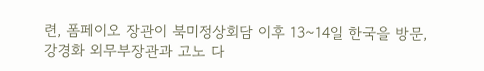련, 폼페이오 장관이 북미정상회담 이후 13~14일 한국을 방문, 강경화 외무부장관과 고노 다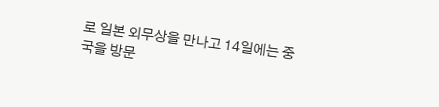로 일본 외무상을 만나고 14일에는 중국을 방문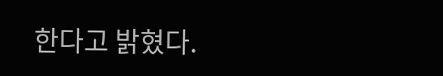한다고 밝혔다.